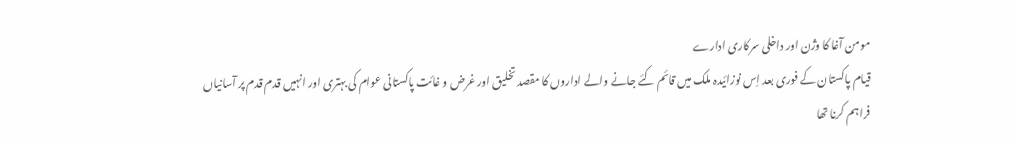مومن آغا کا وژن اور داخلی سرکاری ادارے
قیام پاکستان کے فوری بعد اِس نوزائیدہ ملک میں قائم کئے جانے والے اداروں کا مقصد تخلیق اور غرض و غائت پاکستانی عوام کی بہتری اور انہیں قدم قدم پر آسانیاں فراہم کرنا تھا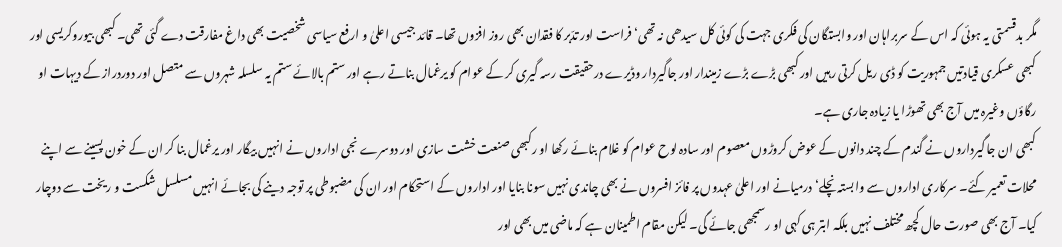مگر بدقسمتی یہ ہوئی کہ اس کے سربراہان اور وابستگان کی فکری جہت کی کوئی کل سیدھی نہ تھی‘ فراست اور تدّبر کا فقدان بھی روز افزوں تھا۔ قائد جیسی اعلیٰ و ارفع سیاسی شخصیت بھی داغ مفارقت دے گئی تھی۔ کبھی بیوروکریسی اور کبھی عسکری قیادتیں جمہوریت کو ڈی ریل کرتی رہیں اور کبھی بڑے بڑے زمیندار اور جاگیردار وڈیرے درحقیقت رسہ گیری کر کے عوام کو یرغمال بناتے رہے اور ستم بالائے ستم یہ سلسلہ شہروں سے متصل اور دوردراز کے دیہات او رگاؤں وغیرہ میں آج بھی تھوڑا یا زیادہ جاری ہے۔
کبھی ان جاگیرداروں نے گندم کے چند دانوں کے عوض کروڑوں معصوم اور سادہ لوح عوام کو غلام بنائے رکھا او رکبھی صنعت خشت سازی اور دوسرے نجی اداروں نے انہیں بیگار اور یرغمال بنا کر ان کے خون پسینے سے اپنے محلات تعمیر کئے۔ سرکاری اداروں سے وابستہ نچلے‘ درمیانے اور اعلیٰ عہدوں پر فائز افسروں نے بھی چاندی نہیں سونا بنایا اور اداروں کے استحکام اور ان کی مضبوطی پر توجہ دینے کی بجائے انہیں مسلسل شکست و ریخت سے دوچار کیا۔ آج بھی صورت حال کچھ مختلف نہیں بلکہ ابتر ہی کہی او رسمجھی جائے گی۔ لیکن مقام اطمینان ہے کہ ماضی میں بھی اور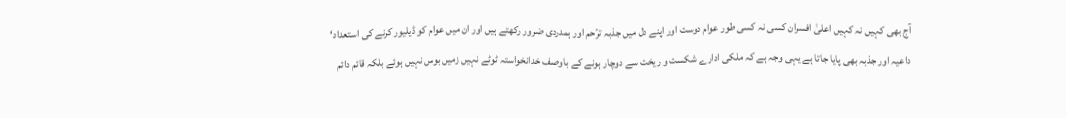آج بھی کہیں نہ کہیں اعلیٰ افسران کسی نہ کسی طور عوام دوست اور اپنے دل میں جذبہ ترّحم اور ہمدردی ضرور رکھتے ہیں اور ان میں عوام کو ڈیلیور کرنے کی استعداد‘ داعیہ اور جذبہ بھی پایا جاتا ہے یہی وجہ ہے کہ ملکی ادارے شکست و ریخت سے دوچار ہونے کے باوصف خدانخواستہ ٹوٹے نہیں زمیں بوس نہیں ہوئے بلکہ قائم دائم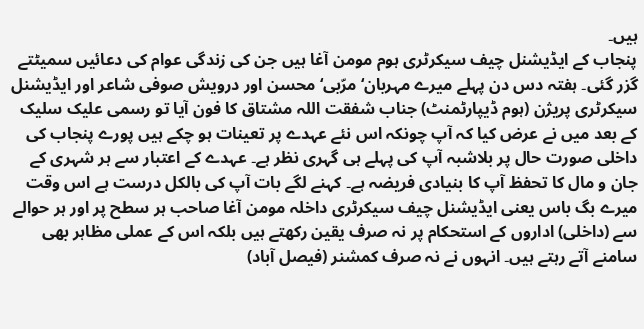ہیں۔
پنجاب کے ایڈیشنل چیف سیکرٹری ہوم مومن آغا ہیں جن کی زندگی عوام کی دعائیں سمیٹتے گزر گئی۔ ہفتہ دس دن پہلے میرے مہربان‘ مرّبی‘ محسن اور درویش صوفی شاعر اور ایڈیشنل سیکرٹری پریژن (ہوم ڈیپارٹمنٹ) جناب شفقت اللہ مشتاق کا فون آیا تو رسمی علیک سلیک کے بعد میں نے عرض کیا کہ آپ چونکہ اس نئے عہدے پر تعینات ہو چکے ہیں پورے پنجاب کی داخلی صورت حال پر بلاشبہ آپ کی پہلے ہی گہری نظر ہے۔ عہدے کے اعتبار سے ہر شہری کے جان و مال کا تحفظ آپ کا بنیادی فریضہ ہے۔ کہنے لگے بات آپ کی بالکل درست ہے اس وقت میرے بگ باس یعنی ایڈیشنل چیف سیکرٹری داخلہ مومن آغا صاحب ہر سطح پر اور ہر حوالے سے (داخلی) اداروں کے استحکام پر نہ صرف یقین رکھتے ہیں بلکہ اس کے عملی مظاہر بھی سامنے آتے رہتے ہیں۔ انہوں نے نہ صرف کمشنر (فیصل آباد)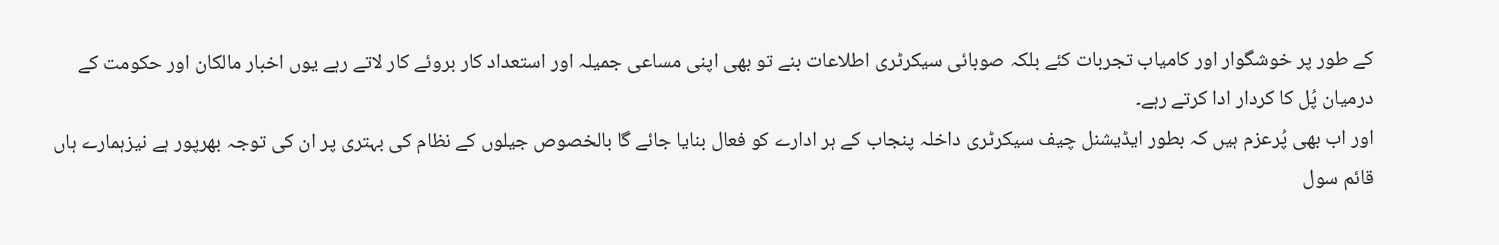کے طور پر خوشگوار اور کامیاب تجربات کئے بلکہ صوبائی سیکرٹری اطلاعات بنے تو بھی اپنی مساعی جمیلہ اور استعداد کار بروئے کار لاتے رہے یوں اخبار مالکان اور حکومت کے درمیان پُل کا کردار ادا کرتے رہے۔
اور اب بھی پُرعزم ہیں کہ بطور ایڈیشنل چیف سیکرٹری داخلہ پنجاب کے ہر ادارے کو فعال بنایا جائے گا بالخصوص جیلوں کے نظام کی بہتری پر ان کی توجہ بھرپور ہے نیزہمارے ہاں قائم سول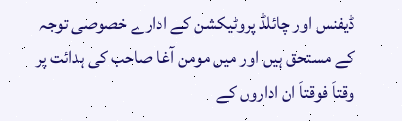ڈیفنس اور چائلڈ پروٹیکشن کے ادارے خصوصی توجہ کے مستحق ہیں اور میں مومن آغا صاحب کی ہدائت پر وقتاَ فوقتاَ ان اداروں کے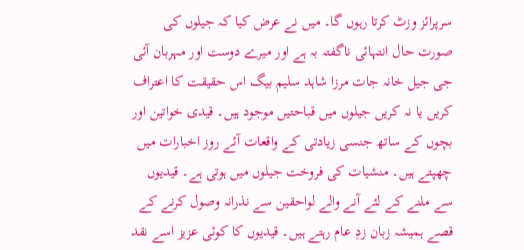سرپرائز وزٹ کرتا رہوں گا۔ میں نے عرض کیا کہ جیلوں کی صورت حال انتہائی ناگفتہ بہ ہے اور میرے دوست اور مہربان آئی جی جیل خانہ جات مرزا شاہد سلیم بیگ اس حقیقت کا اعتراف کریں یا نہ کریں جیلوں میں قباحتیں موجود ہیں۔ قیدی خواتین اور بچوں کے ساتھ جنسی زیادتی کے واقعات آئے روز اخبارات میں چھپتے ہیں۔ منشیات کی فروخت جیلوں میں ہوتی ہے۔ قیدیوں سے ملنے کے لئے آنے والے لواحقین سے نذرانہ وصول کرنے کے قصے ہمیشہ زبان زدِ عام رہتے ہیں۔ قیدیوں کا کوئی عزیز اسے نقد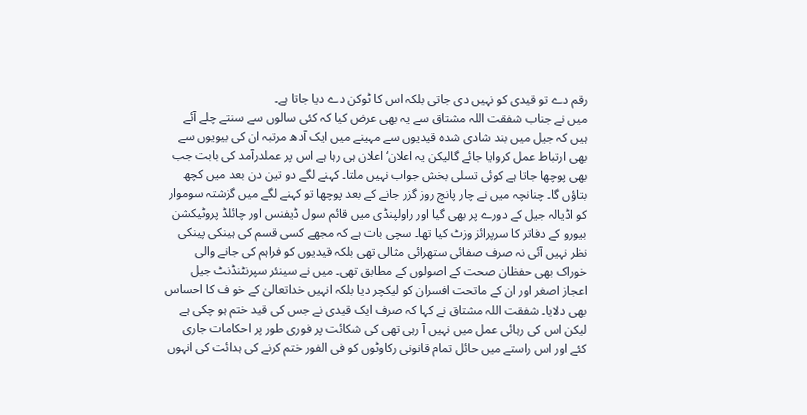رقم دے تو قیدی کو نہیں دی جاتی بلکہ اس کا ٹوکن دے دیا جاتا ہے۔
میں نے جناب شفقت اللہ مشتاق سے یہ بھی عرض کیا کہ کئی سالوں سے سنتے چلے آئے ہیں کہ جیل میں بند شادی شدہ قیدیوں سے مہینے میں ایک آدھ مرتبہ ان کی بیویوں سے بھی ارتباط عمل کروایا جائے گالیکن یہ اعلان‘ اعلان ہی رہا ہے اس پر عملدرآمد کی بابت جب بھی پوچھا جاتا ہے کوئی تسلی بخش جواب نہیں ملتا۔ کہنے لگے دو تین دن بعد میں کچھ بتاؤں گا۔ چنانچہ میں نے چار پانچ روز گزر جانے کے بعد پوچھا تو کہنے لگے میں گزشتہ سوموار کو اڈیالہ جیل کے دورے پر بھی گیا اور راولپنڈی میں قائم سول ڈیفنس اور چائلڈ پروٹیکشن بیورو کے دفاتر کا سرپرائز وزٹ کیا تھا۔ سچی بات ہے کہ مجھے کسی قسم کی ہینکی پینکی نظر نہیں آئی نہ صرف صفائی ستھرائی مثالی تھی بلکہ قیدیوں کو فراہم کی جانے والی خوراک بھی حفظان صحت کے اصولوں کے مطابق تھی۔ میں نے سینئر سپرنٹنڈنٹ جیل اعجاز اصغر اور ان کے ماتحت افسران کو لیکچر دیا بلکہ انہیں خداتعالیٰ کے خو ف کا احساس بھی دلایا۔ شفقت اللہ مشتاق نے کہا کہ صرف ایک قیدی نے جس کی قید ختم ہو چکی ہے لیکن اس کی رہائی عمل میں نہیں آ رہی تھی کی شکائت پر فوری طور پر احکامات جاری کئے اور اس راستے میں حائل تمام قانونی رکاوٹوں کو فی الفور ختم کرنے کی ہدائت کی انہوں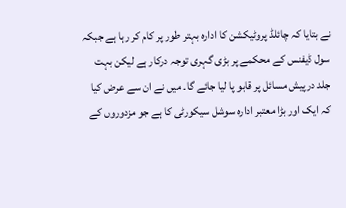نے بتایا کہ چائلڈ پروٹیکشن کا ادارہ بہتر طور پر کام کر رہا ہے جبکہ سول ڈیفنس کے محکمے پر بڑی گہری توجہ درکار ہے لیکن بہت جلد درپیش مسائل پر قابو پا لیا جائے گا۔ میں نے ان سے عرض کیا کہ ایک اور بڑا معتبر ادارہ سوشل سیکورٹی کا ہے جو مزدوروں کے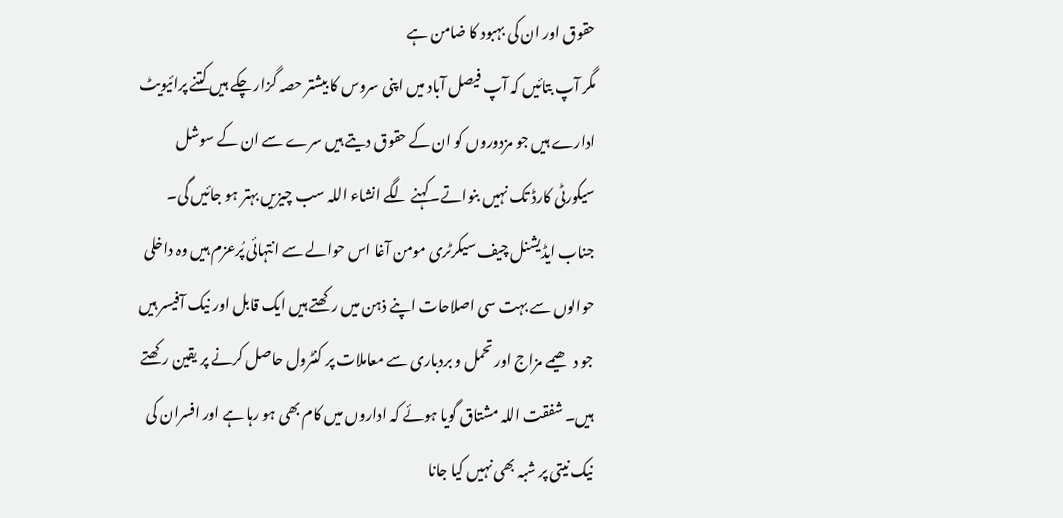حقوق اور ان کی بہبود کا ضامن ہے
مگر آپ بتائیں کہ آپ فیصل آباد میں اپنی سروس کا بیشتر حصہ گزار چکے ہیں کتنے پرائیویٹ ادارے ہیں جو مزدوروں کو ان کے حقوق دیتے ہیں سرے سے ان کے سوشل سیکورٹی کارڈ تک نہیں بنواتے۔کہنے لگے انشاء اللہ سب چیزیں بہتر ہو جائیں گی۔ جناب ایڈیشنل چیف سیکرٹری مومن آغا اس حوالے سے انتہائی پُرعزم ہیں وہ داخلی حوالوں سے بہت سی اصلاحات اپنے ذہن میں رکھتے ہیں ایک قابل اور نیک آفیسر ہیں جو دھیمے مزاج اور تحمل و بردباری سے معاملات پر کنٹرول حاصل کرنے پر یقین رکھتے ہیں۔ شفقت اللہ مشتاق گویا ہوئے کہ اداروں میں کام بھی ہو رہا ہے اور افسران کی نیک نیتی پر شبہ بھی نہیں کیا جانا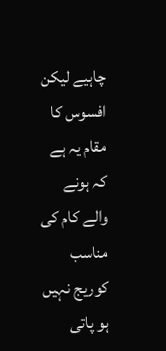چاہیے لیکن افسوس کا مقام یہ ہے کہ ہونے والے کام کی مناسب کوریج نہیں ہو پاتی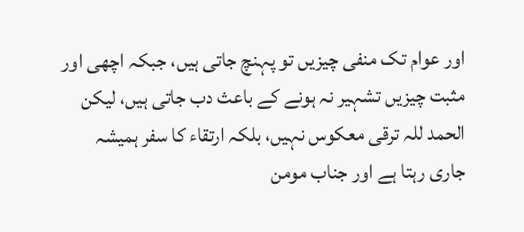اور عوام تک منفی چیزیں تو پہنچ جاتی ہیں، جبکہ اچھی اور مثبت چیزیں تشہیر نہ ہونے کے باعث دب جاتی ہیں، لیکن الحمد للہ ترقی معکوس نہیں، بلکہ ارتقاء کا سفر ہمیشہ جاری رہتا ہے اور جناب مومن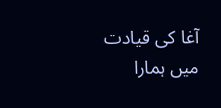آغا کی قیادت میں ہمارا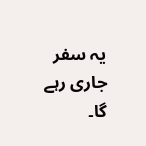یہ سفر جاری رہے گا۔